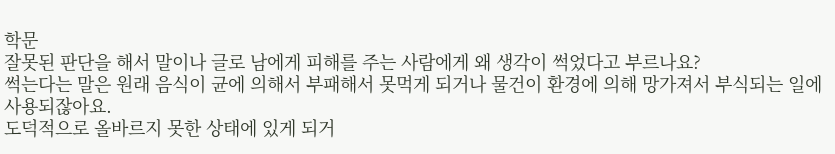학문
잘못된 판단을 해서 말이나 글로 남에게 피해를 주는 사람에게 왜 생각이 썩었다고 부르나요?
썩는다는 말은 원래 음식이 균에 의해서 부패해서 못먹게 되거나 물건이 환경에 의해 망가져서 부식되는 일에 사용되잖아요.
도덕적으로 올바르지 못한 상태에 있게 되거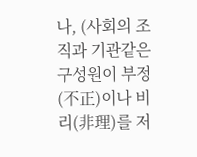나, (사회의 조직과 기관같은 구성원이 부정(不正)이나 비리(非理)를 저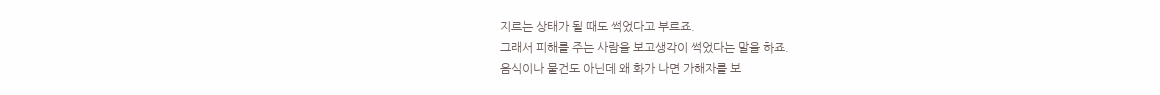지르는 상태가 될 때도 썩었다고 부르죠.
그래서 피해를 주는 사람을 보고생각이 썩었다는 말을 하죠.
음식이나 물건도 아닌데 왜 화가 나면 가해자를 보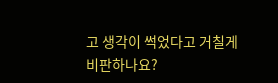고 생각이 썩었다고 거칠게 비판하나요?